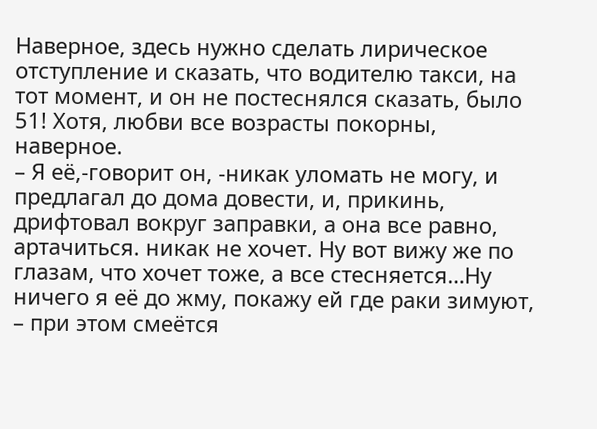Наверное, здесь нужно сделать лирическое отступление и сказать, что водителю такси, на тот момент, и он не постеснялся сказать, было 51! Хотя, любви все возрасты покорны, наверное.
– Я её,-говорит он, -никак уломать не могу, и предлагал до дома довести, и, прикинь, дрифтовал вокруг заправки, а она все равно, артачиться. никак не хочет. Ну вот вижу же по глазам, что хочет тоже, а все стесняется…Ну ничего я её до жму, покажу ей где раки зимуют, – при этом смеётся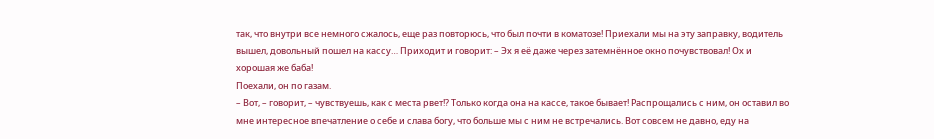так, что внутри все немного сжалось, еще раз повторюсь, что был почти в коматозе! Приехали мы на эту заправку, водитель вышел, довольный пошел на кассу… Приходит и говорит: – Эх я её даже через затемнённое окно почувствовал! Ох и хорошая же баба!
Поехали, он по газам.
– Вот, – говорит, – чувствуешь, как с места рвет!? Только когда она на кассе, такое бывает! Распрощались с ним, он оставил во мне интересное впечатление о себе и слава богу, что больше мы с ним не встречались. Вот совсем не давно, еду на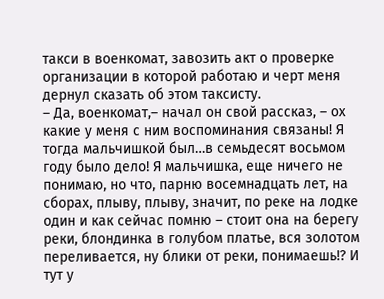такси в военкомат, завозить акт о проверке организации в которой работаю и черт меня дернул сказать об этом таксисту.
– Да, военкомат,– начал он свой рассказ, – ох какие у меня с ним воспоминания связаны! Я тогда мальчишкой был…в семьдесят восьмом году было дело! Я мальчишка, еще ничего не понимаю, но что, парню восемнадцать лет, на сборах, плыву, плыву, значит, по реке на лодке один и как сейчас помню – стоит она на берегу реки, блондинка в голубом платье, вся золотом переливается, ну блики от реки, понимаешь!? И тут у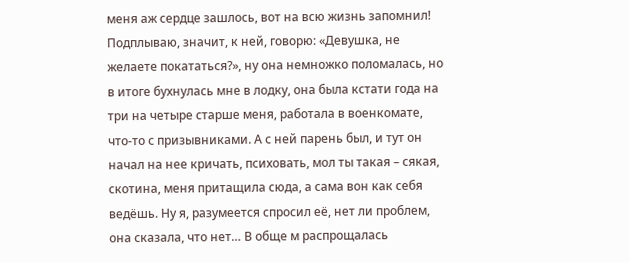меня аж сердце зашлось, вот на всю жизнь запомнил! Подплываю, значит, к ней, говорю: «Девушка, не желаете покататься?», ну она немножко поломалась, но в итоге бухнулась мне в лодку, она была кстати года на три на четыре старше меня, работала в военкомате, что-то с призывниками. А с ней парень был, и тут он начал на нее кричать, психовать, мол ты такая – сякая, скотина, меня притащила сюда, а сама вон как себя ведёшь. Ну я, разумеется спросил её, нет ли проблем, она сказала, что нет… В обще м распрощалась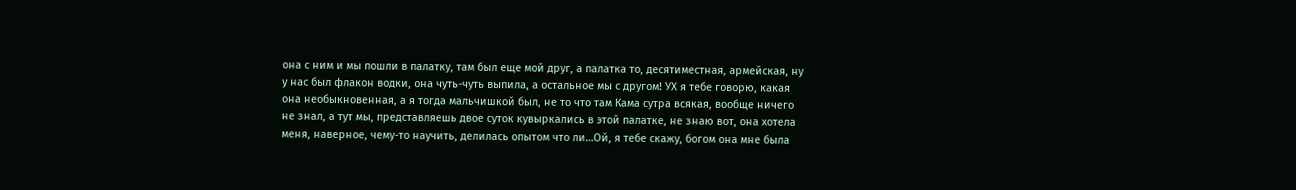она с ним и мы пошли в палатку, там был еще мой друг, а палатка то, десятиместная, армейская, ну у нас был флакон водки, она чуть-чуть выпила, а остальное мы с другом! УХ я тебе говорю, какая она необыкновенная, а я тогда мальчишкой был, не то что там Кама сутра всякая, вообще ничего не знал, а тут мы, представляешь двое суток кувыркались в этой палатке, не знаю вот, она хотела меня, наверное, чему-то научить, делилась опытом что ли…Ой, я тебе скажу, богом она мне была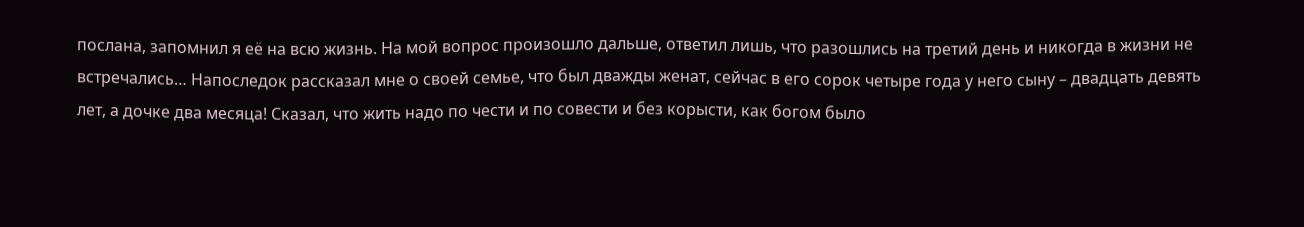послана, запомнил я её на всю жизнь. На мой вопрос произошло дальше, ответил лишь, что разошлись на третий день и никогда в жизни не встречались… Напоследок рассказал мне о своей семье, что был дважды женат, сейчас в его сорок четыре года у него сыну – двадцать девять лет, а дочке два месяца! Сказал, что жить надо по чести и по совести и без корысти, как богом было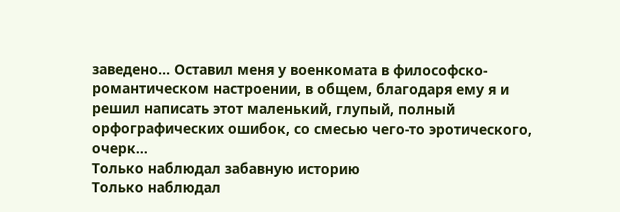заведено… Оставил меня у военкомата в философско-романтическом настроении, в общем, благодаря ему я и решил написать этот маленький, глупый, полный орфографических ошибок, со смесью чего-то эротического, очерк…
Только наблюдал забавную историю
Только наблюдал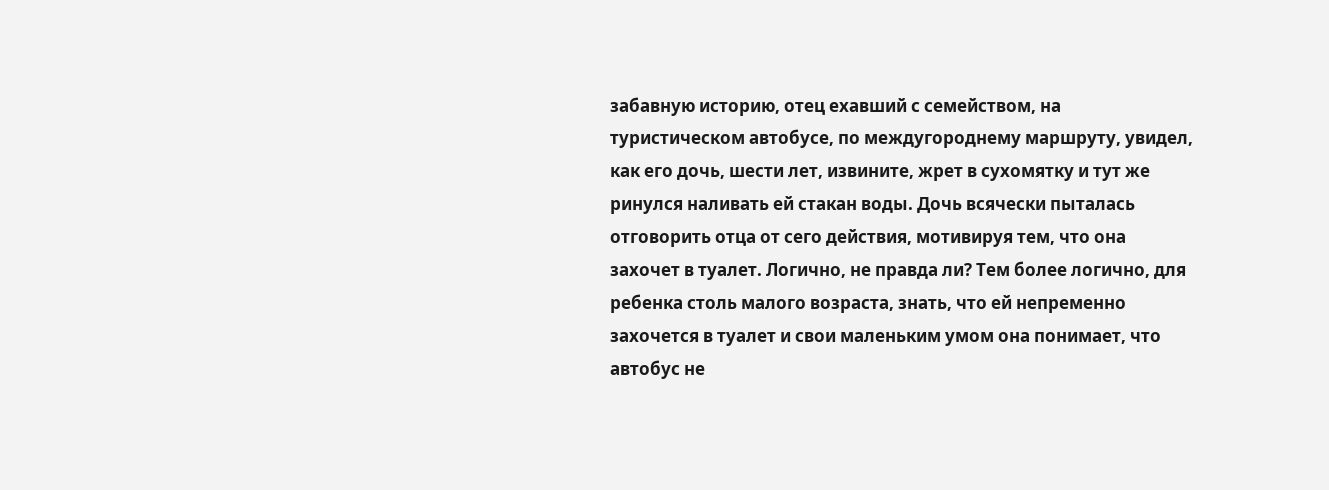забавную историю, отец ехавший с семейством, на туристическом автобусе, по междугороднему маршруту, увидел, как его дочь, шести лет, извините, жрет в сухомятку и тут же ринулся наливать ей стакан воды. Дочь всячески пыталась отговорить отца от сего действия, мотивируя тем, что она захочет в туалет. Логично, не правда ли? Тем более логично, для ребенка столь малого возраста, знать, что ей непременно захочется в туалет и свои маленьким умом она понимает, что автобус не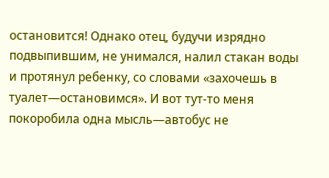остановится! Однако отец, будучи изрядно подвыпившим, не унимался, налил стакан воды и протянул ребенку, со словами «захочешь в туалет—остановимся». И вот тут-то меня покоробила одна мысль—автобус не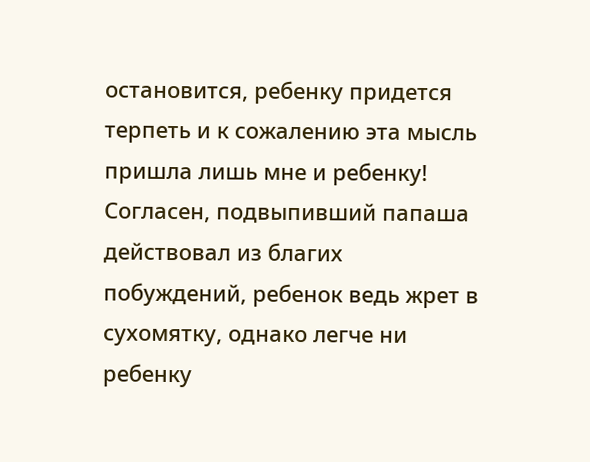остановится, ребенку придется терпеть и к сожалению эта мысль пришла лишь мне и ребенку! Согласен, подвыпивший папаша действовал из благих побуждений, ребенок ведь жрет в сухомятку, однако легче ни ребенку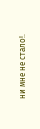ни мне не стало!.